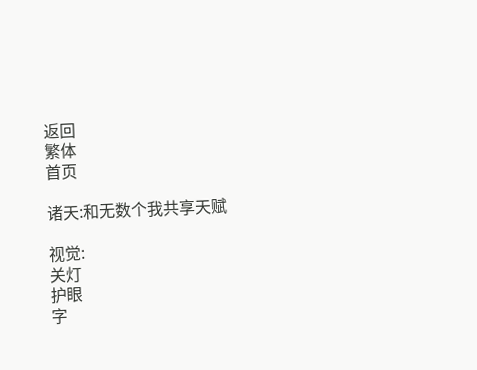返回
繁体
首页

诸天:和无数个我共享天赋

视觉:
关灯
护眼
字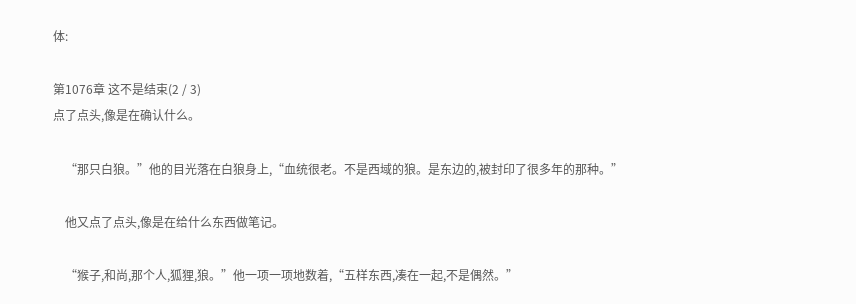体:

第1076章 这不是结束(2 / 3)
点了点头,像是在确认什么。

    “那只白狼。”他的目光落在白狼身上,“血统很老。不是西域的狼。是东边的,被封印了很多年的那种。”

    他又点了点头,像是在给什么东西做笔记。

    “猴子,和尚,那个人,狐狸,狼。”他一项一项地数着,“五样东西,凑在一起,不是偶然。”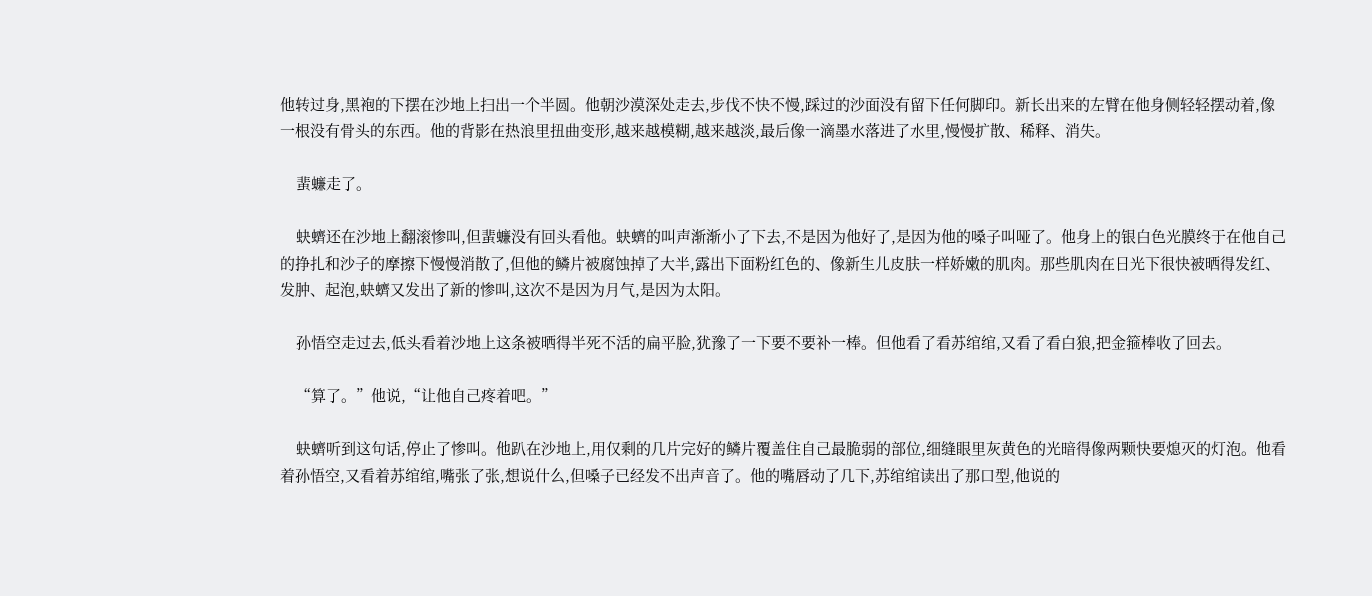他转过身,黑袍的下摆在沙地上扫出一个半圆。他朝沙漠深处走去,步伐不快不慢,踩过的沙面没有留下任何脚印。新长出来的左臂在他身侧轻轻摆动着,像一根没有骨头的东西。他的背影在热浪里扭曲变形,越来越模糊,越来越淡,最后像一滴墨水落进了水里,慢慢扩散、稀释、消失。

    蜚蠊走了。

    蚗蠐还在沙地上翻滚惨叫,但蜚蠊没有回头看他。蚗蠐的叫声渐渐小了下去,不是因为他好了,是因为他的嗓子叫哑了。他身上的银白色光膜终于在他自己的挣扎和沙子的摩擦下慢慢消散了,但他的鳞片被腐蚀掉了大半,露出下面粉红色的、像新生儿皮肤一样娇嫩的肌肉。那些肌肉在日光下很快被晒得发红、发肿、起泡,蚗蠐又发出了新的惨叫,这次不是因为月气,是因为太阳。

    孙悟空走过去,低头看着沙地上这条被晒得半死不活的扁平脸,犹豫了一下要不要补一棒。但他看了看苏绾绾,又看了看白狼,把金箍棒收了回去。

    “算了。”他说,“让他自己疼着吧。”

    蚗蠐听到这句话,停止了惨叫。他趴在沙地上,用仅剩的几片完好的鳞片覆盖住自己最脆弱的部位,细缝眼里灰黄色的光暗得像两颗快要熄灭的灯泡。他看着孙悟空,又看着苏绾绾,嘴张了张,想说什么,但嗓子已经发不出声音了。他的嘴唇动了几下,苏绾绾读出了那口型,他说的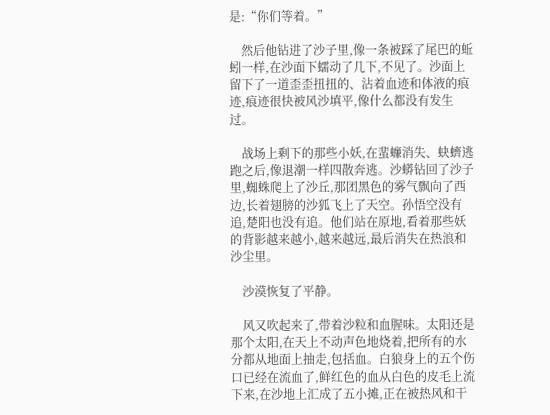是:“你们等着。”

    然后他钻进了沙子里,像一条被踩了尾巴的蚯蚓一样,在沙面下蠕动了几下,不见了。沙面上留下了一道歪歪扭扭的、沾着血迹和体液的痕迹,痕迹很快被风沙填平,像什么都没有发生过。

    战场上剩下的那些小妖,在蜚蠊消失、蚗蠐逃跑之后,像退潮一样四散奔逃。沙蟒钻回了沙子里,蜘蛛爬上了沙丘,那团黑色的雾气飘向了西边,长着翅膀的沙狐飞上了天空。孙悟空没有追,楚阳也没有追。他们站在原地,看着那些妖的背影越来越小,越来越远,最后消失在热浪和沙尘里。

    沙漠恢复了平静。

    风又吹起来了,带着沙粒和血腥味。太阳还是那个太阳,在天上不动声色地烧着,把所有的水分都从地面上抽走,包括血。白狼身上的五个伤口已经在流血了,鲜红色的血从白色的皮毛上流下来,在沙地上汇成了五小摊,正在被热风和干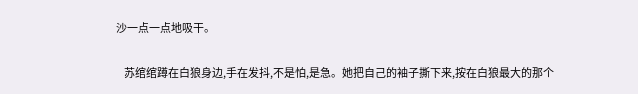沙一点一点地吸干。

    苏绾绾蹲在白狼身边,手在发抖,不是怕,是急。她把自己的袖子撕下来,按在白狼最大的那个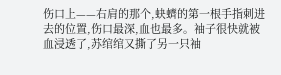伤口上——右肩的那个,蚗蠐的第一根手指刺进去的位置,伤口最深,血也最多。袖子很快就被血浸透了,苏绾绾又撕了另一只袖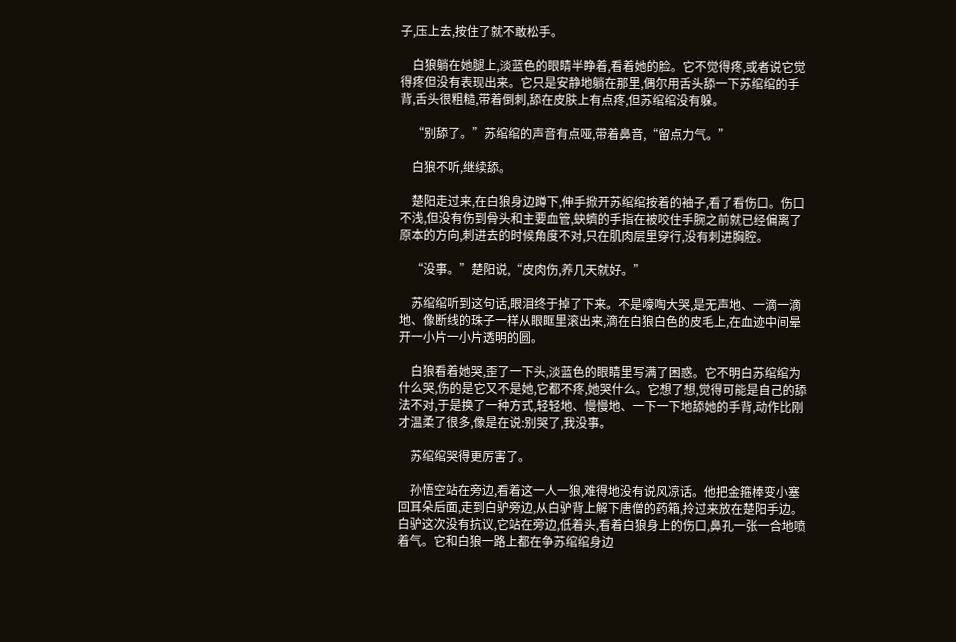子,压上去,按住了就不敢松手。

    白狼躺在她腿上,淡蓝色的眼睛半睁着,看着她的脸。它不觉得疼,或者说它觉得疼但没有表现出来。它只是安静地躺在那里,偶尔用舌头舔一下苏绾绾的手背,舌头很粗糙,带着倒刺,舔在皮肤上有点疼,但苏绾绾没有躲。

    “别舔了。”苏绾绾的声音有点哑,带着鼻音,“留点力气。”

    白狼不听,继续舔。

    楚阳走过来,在白狼身边蹲下,伸手掀开苏绾绾按着的袖子,看了看伤口。伤口不浅,但没有伤到骨头和主要血管,蚗蠐的手指在被咬住手腕之前就已经偏离了原本的方向,刺进去的时候角度不对,只在肌肉层里穿行,没有刺进胸腔。

    “没事。”楚阳说,“皮肉伤,养几天就好。”

    苏绾绾听到这句话,眼泪终于掉了下来。不是嚎啕大哭,是无声地、一滴一滴地、像断线的珠子一样从眼眶里滚出来,滴在白狼白色的皮毛上,在血迹中间晕开一小片一小片透明的圆。

    白狼看着她哭,歪了一下头,淡蓝色的眼睛里写满了困惑。它不明白苏绾绾为什么哭,伤的是它又不是她,它都不疼,她哭什么。它想了想,觉得可能是自己的舔法不对,于是换了一种方式,轻轻地、慢慢地、一下一下地舔她的手背,动作比刚才温柔了很多,像是在说:别哭了,我没事。

    苏绾绾哭得更厉害了。

    孙悟空站在旁边,看着这一人一狼,难得地没有说风凉话。他把金箍棒变小塞回耳朵后面,走到白驴旁边,从白驴背上解下唐僧的药箱,拎过来放在楚阳手边。白驴这次没有抗议,它站在旁边,低着头,看着白狼身上的伤口,鼻孔一张一合地喷着气。它和白狼一路上都在争苏绾绾身边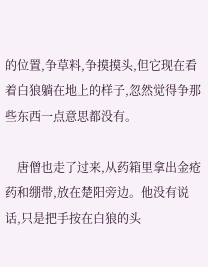的位置,争草料,争摸摸头,但它现在看着白狼躺在地上的样子,忽然觉得争那些东西一点意思都没有。

    唐僧也走了过来,从药箱里拿出金疮药和绷带,放在楚阳旁边。他没有说话,只是把手按在白狼的头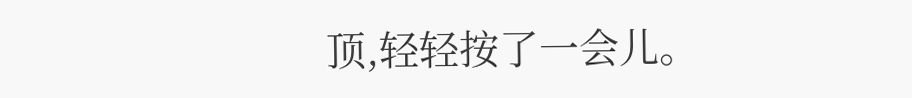顶,轻轻按了一会儿。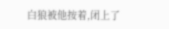白狼被他按着,闭上了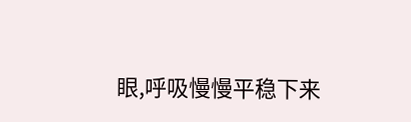眼,呼吸慢慢平稳下来